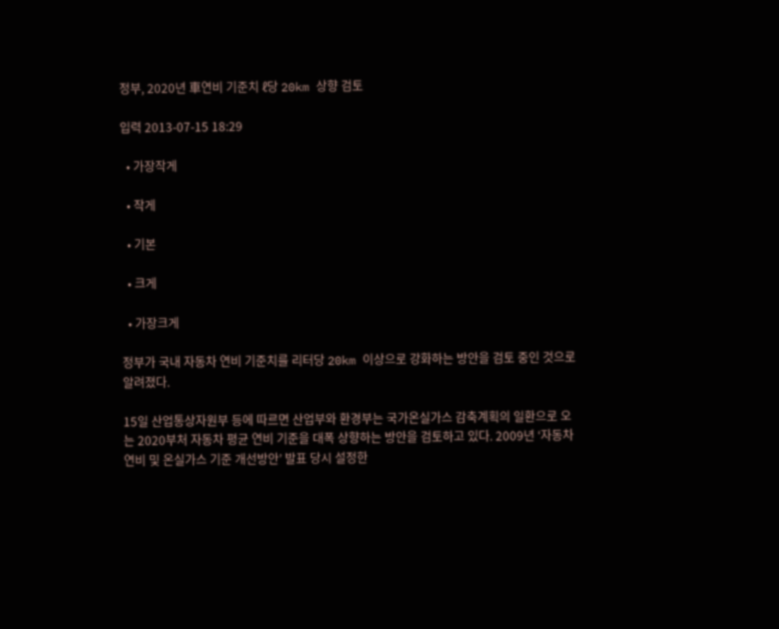정부, 2020년 車연비 기준치 ℓ당 20km 상향 검토

입력 2013-07-15 18:29

  • 가장작게

  • 작게

  • 기본

  • 크게

  • 가장크게

정부가 국내 자동차 연비 기준치를 리터당 20km 이상으로 강화하는 방안을 검토 중인 것으로 알려졌다.

15일 산업통상자원부 등에 따르면 산업부와 환경부는 국가온실가스 감축계획의 일환으로 오는 2020부처 자동차 평균 연비 기준을 대폭 상향하는 방안을 검토하고 있다. 2009년 ‘자동차 연비 및 온실가스 기준 개선방안’ 발표 당시 설정한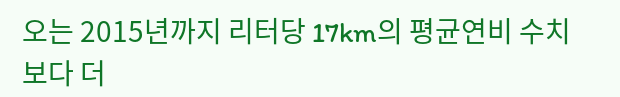오는 2015년까지 리터당 17km의 평균연비 수치보다 더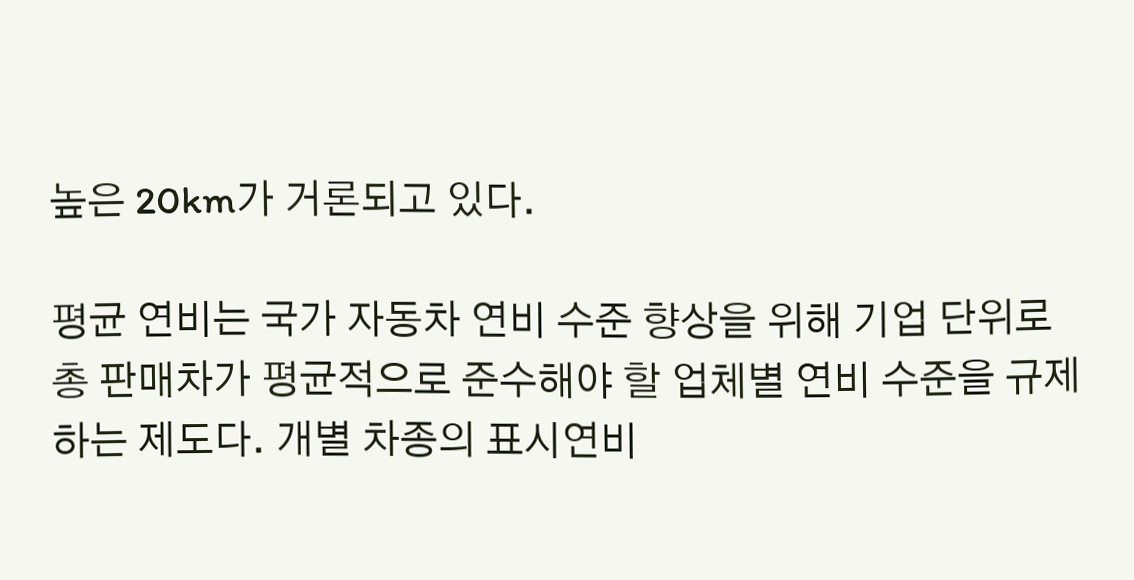높은 20km가 거론되고 있다.

평균 연비는 국가 자동차 연비 수준 향상을 위해 기업 단위로 총 판매차가 평균적으로 준수해야 할 업체별 연비 수준을 규제하는 제도다. 개별 차종의 표시연비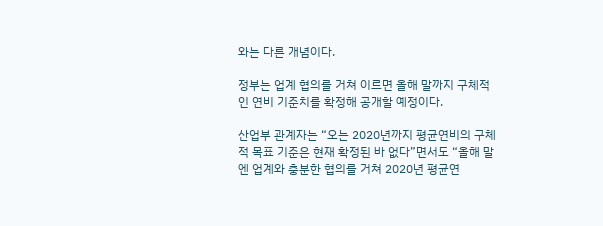와는 다른 개념이다.

정부는 업계 협의를 거쳐 이르면 올해 말까지 구체적인 연비 기준치를 확정해 공개할 예정이다.

산업부 관계자는 “오는 2020년까지 평균연비의 구체적 목표 기준은 현재 확정된 바 없다”면서도 “올해 말엔 업계와 충분한 협의를 거쳐 2020년 평균연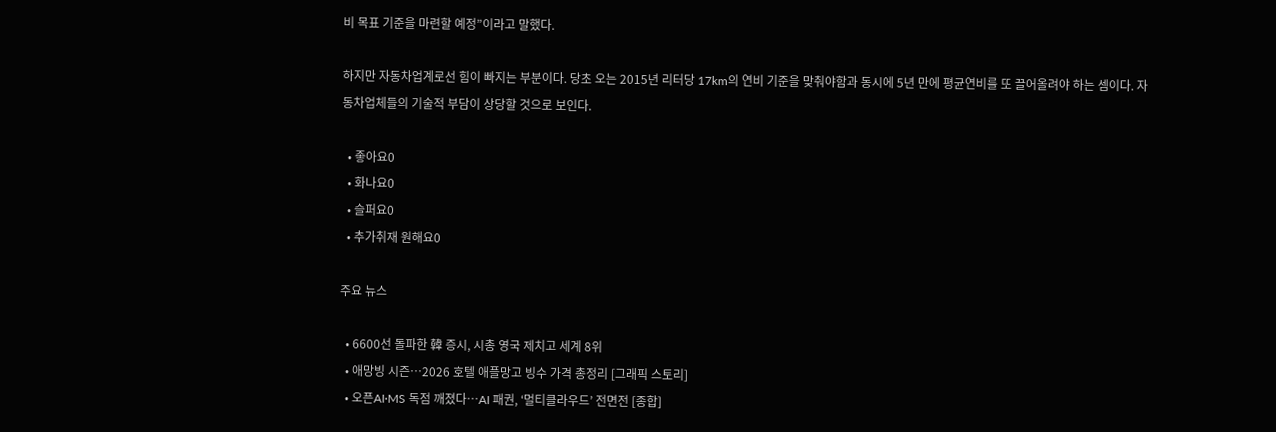비 목표 기준을 마련할 예정”이라고 말했다.

하지만 자동차업계로선 힘이 빠지는 부분이다. 당초 오는 2015년 리터당 17km의 연비 기준을 맞춰야함과 동시에 5년 만에 평균연비를 또 끌어올려야 하는 셈이다. 자동차업체들의 기술적 부담이 상당할 것으로 보인다.

  • 좋아요0
  • 화나요0
  • 슬퍼요0
  • 추가취재 원해요0

주요 뉴스

  • 6600선 돌파한 韓 증시, 시총 영국 제치고 세계 8위
  • 애망빙 시즌…2026 호텔 애플망고 빙수 가격 총정리 [그래픽 스토리]
  • 오픈AI·MS 독점 깨졌다…AI 패권, ‘멀티클라우드’ 전면전 [종합]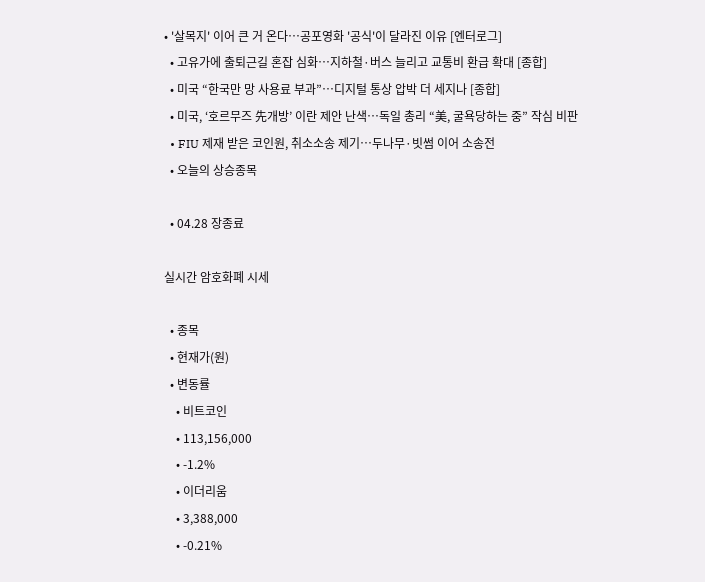• '살목지' 이어 큰 거 온다⋯공포영화 '공식'이 달라진 이유 [엔터로그]
  • 고유가에 출퇴근길 혼잡 심화…지하철·버스 늘리고 교통비 환급 확대 [종합]
  • 미국 “한국만 망 사용료 부과”⋯디지털 통상 압박 더 세지나 [종합]
  • 미국, ‘호르무즈 先개방’ 이란 제안 난색…독일 총리 “美, 굴욕당하는 중” 작심 비판
  • FIU 제재 받은 코인원, 취소소송 제기…두나무·빗썸 이어 소송전
  • 오늘의 상승종목

  • 04.28 장종료

실시간 암호화폐 시세

  • 종목
  • 현재가(원)
  • 변동률
    • 비트코인
    • 113,156,000
    • -1.2%
    • 이더리움
    • 3,388,000
    • -0.21%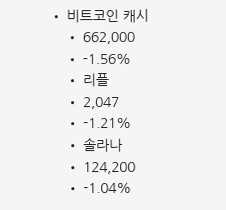• 비트코인 캐시
    • 662,000
    • -1.56%
    • 리플
    • 2,047
    • -1.21%
    • 솔라나
    • 124,200
    • -1.04%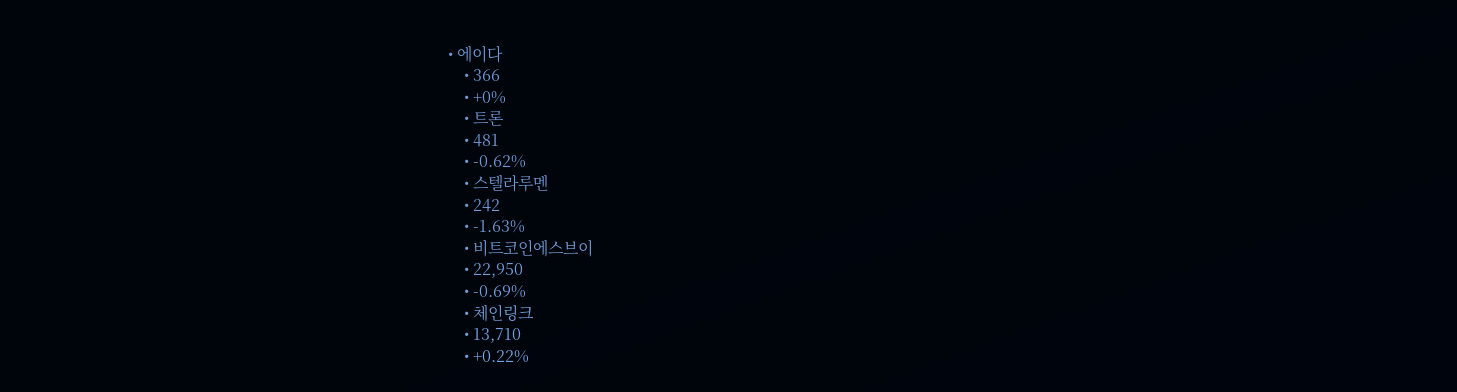• 에이다
    • 366
    • +0%
    • 트론
    • 481
    • -0.62%
    • 스텔라루멘
    • 242
    • -1.63%
    • 비트코인에스브이
    • 22,950
    • -0.69%
    • 체인링크
    • 13,710
    • +0.22%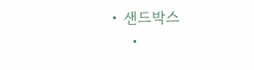• 샌드박스
    •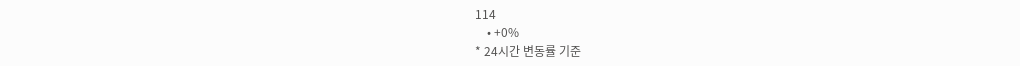114
    • +0%
* 24시간 변동률 기준